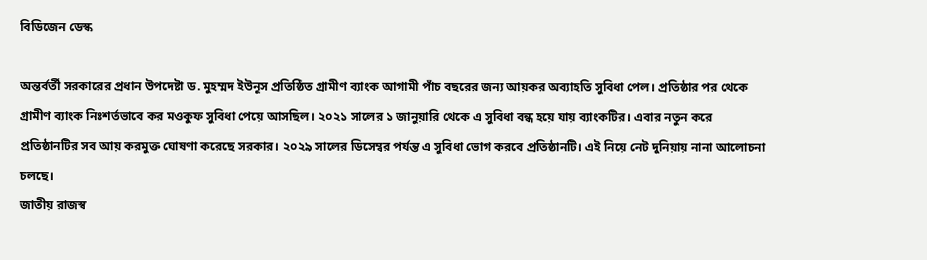বিডিজেন ডেস্ক

অন্তর্বর্তী সরকারের প্রধান উপদেষ্টা ড. মুহম্মদ ইউনূস প্রতিষ্ঠিত গ্রামীণ ব্যাংক আগামী পাঁচ বছরের জন্য আয়কর অব্যাহতি সুবিধা পেল। প্রতিষ্ঠার পর থেকে গ্রামীণ ব্যাংক নিঃশর্তভাবে কর মওকুফ সুবিধা পেয়ে আসছিল। ২০২১ সালের ১ জানুয়ারি থেকে এ সুবিধা বন্ধ হয়ে যায় ব্যাংকটির। এবার নতুন করে প্রতিষ্ঠানটির সব আয় করমুক্ত ঘোষণা করেছে সরকার। ২০২৯ সালের ডিসেম্বর পর্যন্ত এ সুবিধা ভোগ করবে প্রতিষ্ঠানটি। এই নিয়ে নেট দুনিয়ায় নানা আলোচনা চলছে।
জাতীয় রাজস্ব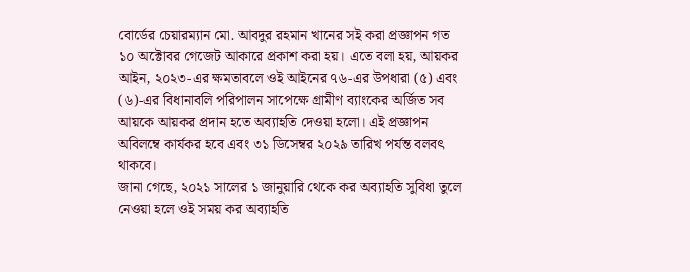বোর্ডের চেয়ারম্যান মো. আবদুর রহমান খানের সই করা প্রজ্ঞাপন গত ১০ অক্টোবর গেজেট আকারে প্রকাশ করা হয়। এতে বলা হয়, আয়কর আইন, ২০২৩-এর ক্ষমতাবলে ওই আইনের ৭৬-এর উপধারা (৫) এবং (৬)-এর বিধানাবলি পরিপালন সাপেক্ষে গ্রামীণ ব্যাংকের অর্জিত সব আয়কে আয়কর প্রদান হতে অব্যাহতি দেওয়া হলো। এই প্রজ্ঞাপন অবিলম্বে কার্যকর হবে এবং ৩১ ডিসেম্বর ২০২৯ তারিখ পর্যন্ত বলবৎ থাকবে।
জানা গেছে, ২০২১ সালের ১ জানুয়ারি থেকে কর অব্যাহতি সুবিধা তুলে নেওয়া হলে ওই সময় কর অব্যাহতি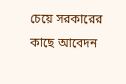চেয়ে সরকারের কাছে আবেদন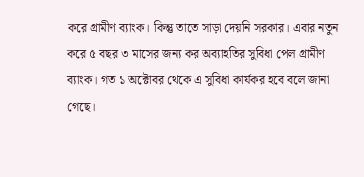করে গ্রামীণ ব্যাংক। কিন্তু তাতে সাড়া দেয়নি সরকার। এবার নতুন করে ৫ বছর ৩ মাসের জন্য কর অব্যাহতির সুবিধা পেল গ্রামীণ ব্যাংক। গত ১ অক্টোবর থেকে এ সুবিধা কার্যকর হবে বলে জানা গেছে।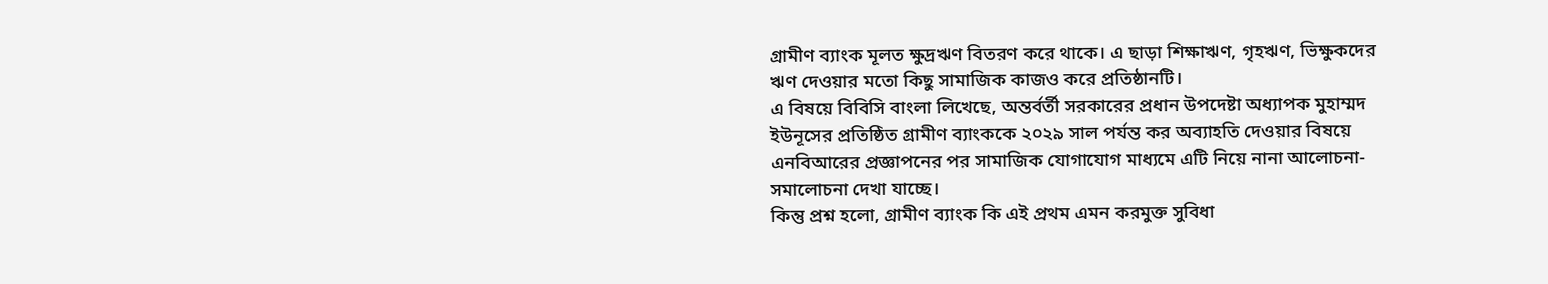গ্রামীণ ব্যাংক মূলত ক্ষুদ্রঋণ বিতরণ করে থাকে। এ ছাড়া শিক্ষাঋণ, গৃহঋণ, ভিক্ষুকদের ঋণ দেওয়ার মতো কিছু সামাজিক কাজও করে প্রতিষ্ঠানটি।
এ বিষয়ে বিবিসি বাংলা লিখেছে, অন্তর্বর্তী সরকারের প্রধান উপদেষ্টা অধ্যাপক মুহাম্মদ ইউনূসের প্রতিষ্ঠিত গ্রামীণ ব্যাংককে ২০২৯ সাল পর্যন্ত কর অব্যাহতি দেওয়ার বিষয়ে এনবিআরের প্রজ্ঞাপনের পর সামাজিক যোগাযোগ মাধ্যমে এটি নিয়ে নানা আলোচনা-সমালোচনা দেখা যাচ্ছে।
কিন্তু প্রশ্ন হলো, গ্রামীণ ব্যাংক কি এই প্রথম এমন করমুক্ত সুবিধা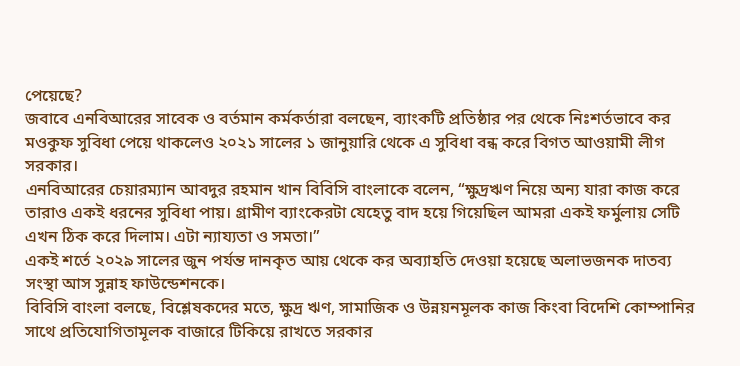পেয়েছে?
জবাবে এনবিআরের সাবেক ও বর্তমান কর্মকর্তারা বলছেন, ব্যাংকটি প্রতিষ্ঠার পর থেকে নিঃশর্তভাবে কর মওকুফ সুবিধা পেয়ে থাকলেও ২০২১ সালের ১ জানুয়ারি থেকে এ সুবিধা বন্ধ করে বিগত আওয়ামী লীগ সরকার।
এনবিআরের চেয়ারম্যান আবদুর রহমান খান বিবিসি বাংলাকে বলেন, “ক্ষুদ্রঋণ নিয়ে অন্য যারা কাজ করে তারাও একই ধরনের সুবিধা পায়। গ্রামীণ ব্যাংকেরটা যেহেতু বাদ হয়ে গিয়েছিল আমরা একই ফর্মুলায় সেটি এখন ঠিক করে দিলাম। এটা ন্যায্যতা ও সমতা।”
একই শর্তে ২০২৯ সালের জুন পর্যন্ত দানকৃত আয় থেকে কর অব্যাহতি দেওয়া হয়েছে অলাভজনক দাতব্য সংস্থা আস সুন্নাহ ফাউন্ডেশনকে।
বিবিসি বাংলা বলছে, বিশ্লেষকদের মতে, ক্ষুদ্র ঋণ, সামাজিক ও উন্নয়নমূলক কাজ কিংবা বিদেশি কোম্পানির সাথে প্রতিযোগিতামূলক বাজারে টিকিয়ে রাখতে সরকার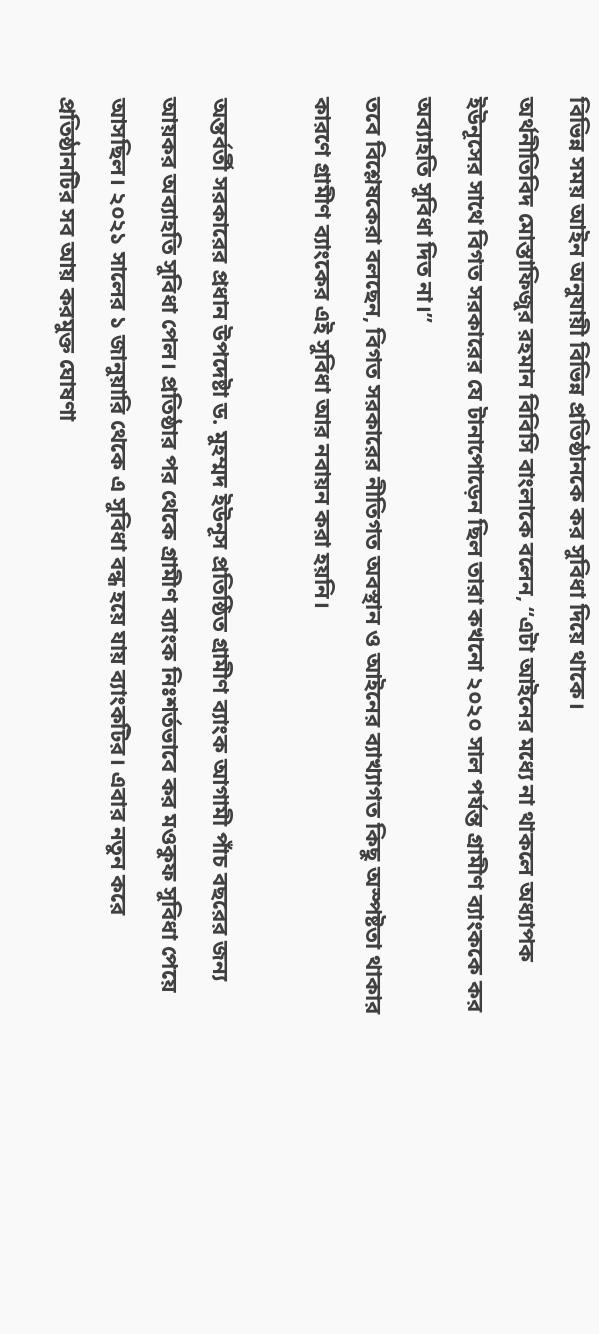বিভিন্ন সময় আইন অনুযায়ী বিভিন্ন প্রতিষ্ঠানকে কর সুবিধা দিয়ে থাকে।
অর্থনীতিবিদ মোস্তাফিজুর রহমান বিবিসি বাংলাকে বলেন, “এটা আইনের মধ্যে না থাকলে অধ্যাপক ইউনূসের সাথে বিগত সরকারের যে টানাপোড়েন ছিল তারা কখনো ২০২০ সাল পর্যন্ত গ্রামীণ ব্যাংককে কর অব্যাহতি সুবিধা দিত না।”
তবে বিশ্লেষকেরা বলছেন, বিগত সরকারের নীতিগত অবস্থান ও আইনের ব্যাখ্যাগত কিছু অস্পষ্টতা থাকার কারণে গ্রামীণ ব্যাংকের এই সুবিধা আর নবায়ন করা হয়নি।

অন্তর্বর্তী সরকারের প্রধান উপদেষ্টা ড. মুহম্মদ ইউনূস প্রতিষ্ঠিত গ্রামীণ ব্যাংক আগামী পাঁচ বছরের জন্য আয়কর অব্যাহতি সুবিধা পেল। প্রতিষ্ঠার পর থেকে গ্রামীণ ব্যাংক নিঃশর্তভাবে কর মওকুফ সুবিধা পেয়ে আসছিল। ২০২১ সালের ১ জানুয়ারি থেকে এ সুবিধা বন্ধ হয়ে যায় ব্যাংকটির। এবার নতুন করে প্রতিষ্ঠানটির সব আয় করমুক্ত ঘোষণা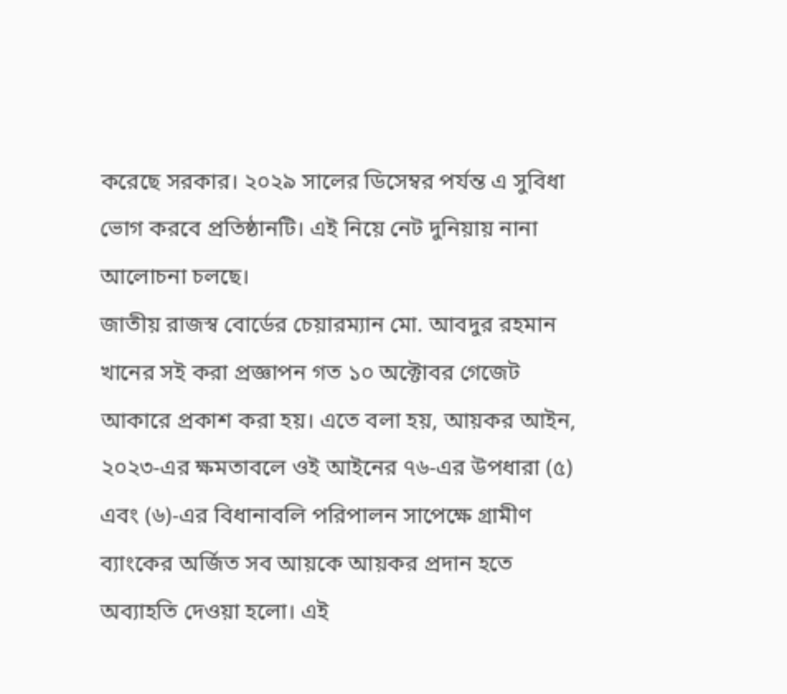করেছে সরকার। ২০২৯ সালের ডিসেম্বর পর্যন্ত এ সুবিধা ভোগ করবে প্রতিষ্ঠানটি। এই নিয়ে নেট দুনিয়ায় নানা আলোচনা চলছে।
জাতীয় রাজস্ব বোর্ডের চেয়ারম্যান মো. আবদুর রহমান খানের সই করা প্রজ্ঞাপন গত ১০ অক্টোবর গেজেট আকারে প্রকাশ করা হয়। এতে বলা হয়, আয়কর আইন, ২০২৩-এর ক্ষমতাবলে ওই আইনের ৭৬-এর উপধারা (৫) এবং (৬)-এর বিধানাবলি পরিপালন সাপেক্ষে গ্রামীণ ব্যাংকের অর্জিত সব আয়কে আয়কর প্রদান হতে অব্যাহতি দেওয়া হলো। এই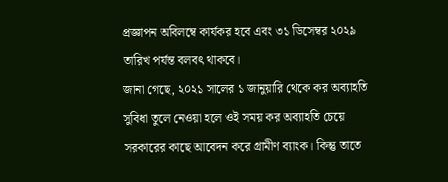প্রজ্ঞাপন অবিলম্বে কার্যকর হবে এবং ৩১ ডিসেম্বর ২০২৯ তারিখ পর্যন্ত বলবৎ থাকবে।
জানা গেছে, ২০২১ সালের ১ জানুয়ারি থেকে কর অব্যাহতি সুবিধা তুলে নেওয়া হলে ওই সময় কর অব্যাহতি চেয়ে সরকারের কাছে আবেদন করে গ্রামীণ ব্যাংক। কিন্তু তাতে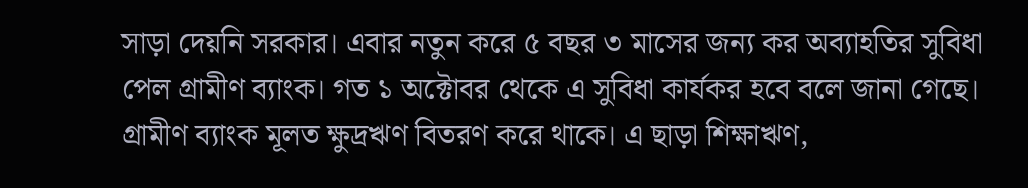সাড়া দেয়নি সরকার। এবার নতুন করে ৫ বছর ৩ মাসের জন্য কর অব্যাহতির সুবিধা পেল গ্রামীণ ব্যাংক। গত ১ অক্টোবর থেকে এ সুবিধা কার্যকর হবে বলে জানা গেছে।
গ্রামীণ ব্যাংক মূলত ক্ষুদ্রঋণ বিতরণ করে থাকে। এ ছাড়া শিক্ষাঋণ,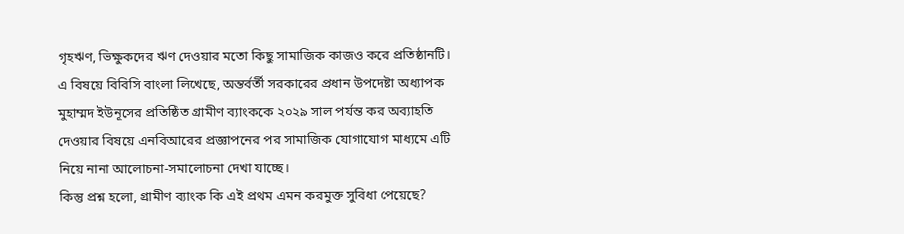গৃহঋণ, ভিক্ষুকদের ঋণ দেওয়ার মতো কিছু সামাজিক কাজও করে প্রতিষ্ঠানটি।
এ বিষয়ে বিবিসি বাংলা লিখেছে, অন্তর্বর্তী সরকারের প্রধান উপদেষ্টা অধ্যাপক মুহাম্মদ ইউনূসের প্রতিষ্ঠিত গ্রামীণ ব্যাংককে ২০২৯ সাল পর্যন্ত কর অব্যাহতি দেওয়ার বিষয়ে এনবিআরের প্রজ্ঞাপনের পর সামাজিক যোগাযোগ মাধ্যমে এটি নিয়ে নানা আলোচনা-সমালোচনা দেখা যাচ্ছে।
কিন্তু প্রশ্ন হলো, গ্রামীণ ব্যাংক কি এই প্রথম এমন করমুক্ত সুবিধা পেয়েছে?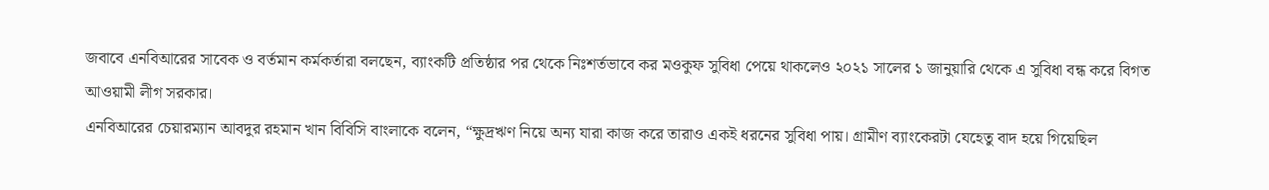জবাবে এনবিআরের সাবেক ও বর্তমান কর্মকর্তারা বলছেন, ব্যাংকটি প্রতিষ্ঠার পর থেকে নিঃশর্তভাবে কর মওকুফ সুবিধা পেয়ে থাকলেও ২০২১ সালের ১ জানুয়ারি থেকে এ সুবিধা বন্ধ করে বিগত আওয়ামী লীগ সরকার।
এনবিআরের চেয়ারম্যান আবদুর রহমান খান বিবিসি বাংলাকে বলেন, “ক্ষুদ্রঋণ নিয়ে অন্য যারা কাজ করে তারাও একই ধরনের সুবিধা পায়। গ্রামীণ ব্যাংকেরটা যেহেতু বাদ হয়ে গিয়েছিল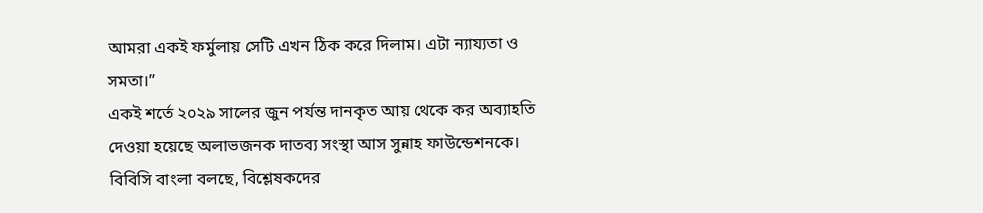আমরা একই ফর্মুলায় সেটি এখন ঠিক করে দিলাম। এটা ন্যায্যতা ও সমতা।”
একই শর্তে ২০২৯ সালের জুন পর্যন্ত দানকৃত আয় থেকে কর অব্যাহতি দেওয়া হয়েছে অলাভজনক দাতব্য সংস্থা আস সুন্নাহ ফাউন্ডেশনকে।
বিবিসি বাংলা বলছে, বিশ্লেষকদের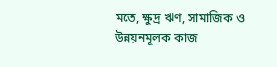মতে, ক্ষুদ্র ঋণ, সামাজিক ও উন্নয়নমূলক কাজ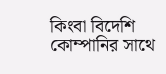কিংবা বিদেশি কোম্পানির সাথে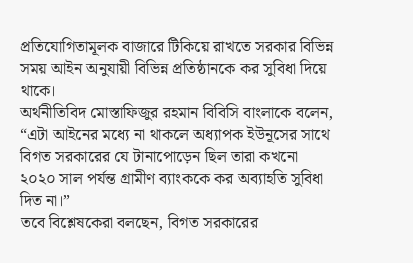প্রতিযোগিতামূলক বাজারে টিকিয়ে রাখতে সরকার বিভিন্ন সময় আইন অনুযায়ী বিভিন্ন প্রতিষ্ঠানকে কর সুবিধা দিয়ে থাকে।
অর্থনীতিবিদ মোস্তাফিজুর রহমান বিবিসি বাংলাকে বলেন, “এটা আইনের মধ্যে না থাকলে অধ্যাপক ইউনূসের সাথে বিগত সরকারের যে টানাপোড়েন ছিল তারা কখনো ২০২০ সাল পর্যন্ত গ্রামীণ ব্যাংককে কর অব্যাহতি সুবিধা দিত না।”
তবে বিশ্লেষকেরা বলছেন, বিগত সরকারের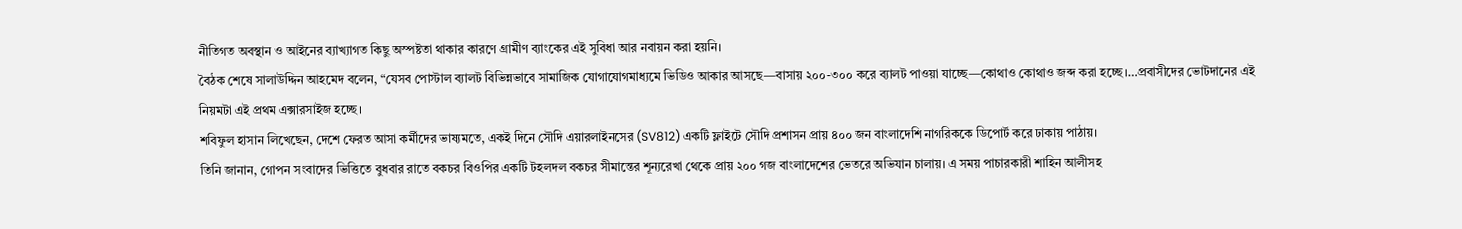নীতিগত অবস্থান ও আইনের ব্যাখ্যাগত কিছু অস্পষ্টতা থাকার কারণে গ্রামীণ ব্যাংকের এই সুবিধা আর নবায়ন করা হয়নি।
বৈঠক শেষে সালাউদ্দিন আহমেদ বলেন, “যেসব পোস্টাল ব্যালট বিভিন্নভাবে সামাজিক যোগাযোগমাধ্যমে ভিডিও আকার আসছে—বাসায় ২০০-৩০০ করে ব্যালট পাওয়া যাচ্ছে—কোথাও কোথাও জব্দ করা হচ্ছে।…প্রবাসীদের ভোটদানের এই নিয়মটা এই প্রথম এক্সারসাইজ হচ্ছে।
শবিফুল হাসান লিখেছেন, দেশে ফেরত আসা কর্মীদের ভাষ্যমতে, একই দিনে সৌদি এয়ারলাইনসের (SV812) একটি ফ্লাইটে সৌদি প্রশাসন প্রায় ৪০০ জন বাংলাদেশি নাগরিককে ডিপোর্ট করে ঢাকায় পাঠায়।
তিনি জানান, গোপন সংবাদের ভিত্তিতে বুধবার রাতে বকচর বিওপির একটি টহলদল বকচর সীমান্তের শূন্যরেখা থেকে প্রায় ২০০ গজ বাংলাদেশের ভেতরে অভিযান চালায়। এ সময় পাচারকারী শাহিন আলীসহ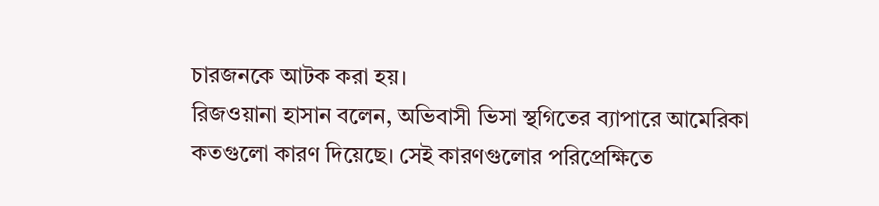চারজনকে আটক করা হয়।
রিজওয়ানা হাসান বলেন, অভিবাসী ভিসা স্থগিতের ব্যাপারে আমেরিকা কতগুলো কারণ দিয়েছে। সেই কারণগুলোর পরিপ্রেক্ষিতে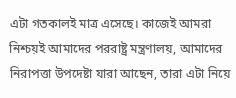এটা গতকালই মাত্র এসেছে। কাজেই আমরা নিশ্চয়ই আমাদের পররাষ্ট্র মন্ত্রণালয়, আমাদের নিরাপত্তা উপদেষ্টা যারা আছেন, তারা এটা নিয়ে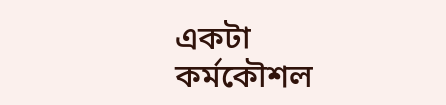একটা কর্মকৌশল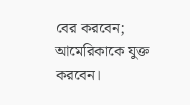বের করবেন; আমেরিকাকে যুক্ত করবেন।